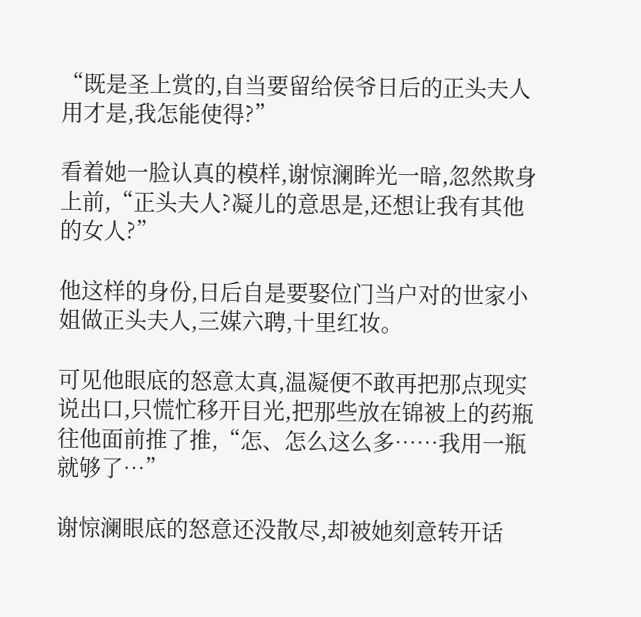“既是圣上赏的,自当要留给侯爷日后的正头夫人用才是,我怎能使得?”

看着她一脸认真的模样,谢惊澜眸光一暗,忽然欺身上前,“正头夫人?凝儿的意思是,还想让我有其他的女人?”

他这样的身份,日后自是要娶位门当户对的世家小姐做正头夫人,三媒六聘,十里红妆。

可见他眼底的怒意太真,温凝便不敢再把那点现实说出口,只慌忙移开目光,把那些放在锦被上的药瓶往他面前推了推,“怎、怎么这么多……我用一瓶就够了…”

谢惊澜眼底的怒意还没散尽,却被她刻意转开话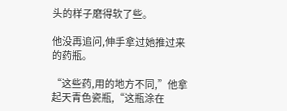头的样子磨得软了些。

他没再追问,伸手拿过她推过来的药瓶。

“这些药,用的地方不同,”他拿起天青色瓷瓶,“这瓶涂在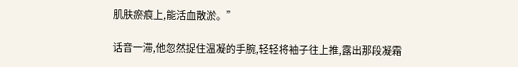肌肤瘀痕上,能活血散淤。”

话音一滞,他忽然捉住温凝的手腕,轻轻将袖子往上推,露出那段凝霜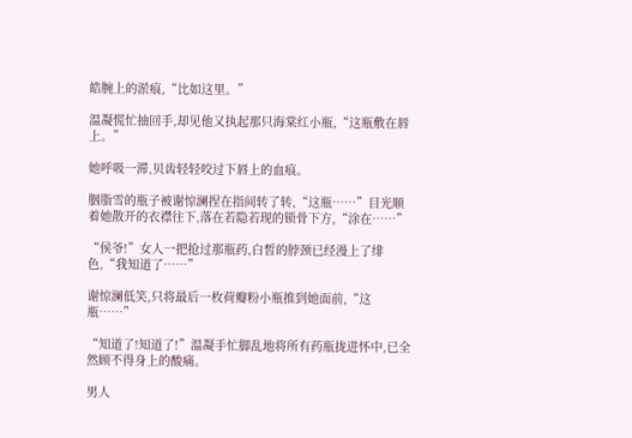皓腕上的淤痕,“比如这里。”

温凝慌忙抽回手,却见他又执起那只海棠红小瓶,“这瓶敷在唇上。”

她呼吸一滞,贝齿轻轻咬过下唇上的血痕。

胭脂雪的瓶子被谢惊澜捏在指间转了转,“这瓶……”目光顺着她散开的衣襟往下,落在若隐若现的锁骨下方,“涂在……”

“侯爷!”女人一把抢过那瓶药,白皙的脖颈已经漫上了绯色,“我知道了……”

谢惊澜低笑,只将最后一枚荷瓣粉小瓶推到她面前,“这瓶……”

“知道了!知道了!”温凝手忙脚乱地将所有药瓶拢进怀中,已全然顾不得身上的酸痛。

男人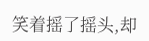笑着摇了摇头,却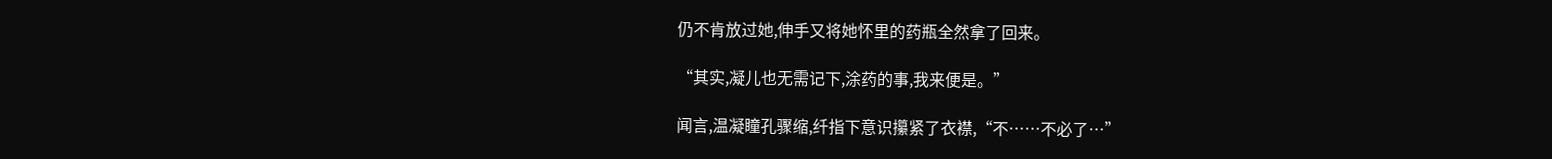仍不肯放过她,伸手又将她怀里的药瓶全然拿了回来。

“其实,凝儿也无需记下,涂药的事,我来便是。”

闻言,温凝瞳孔骤缩,纤指下意识攥紧了衣襟,“不……不必了…”